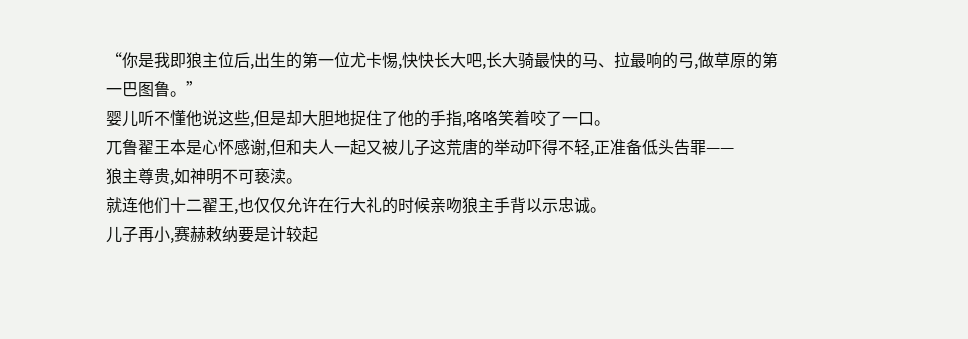“你是我即狼主位后,出生的第一位尤卡惕,快快长大吧,长大骑最快的马、拉最响的弓,做草原的第一巴图鲁。”
婴儿听不懂他说这些,但是却大胆地捉住了他的手指,咯咯笑着咬了一口。
兀鲁翟王本是心怀感谢,但和夫人一起又被儿子这荒唐的举动吓得不轻,正准备低头告罪——
狼主尊贵,如神明不可亵渎。
就连他们十二翟王,也仅仅允许在行大礼的时候亲吻狼主手背以示忠诚。
儿子再小,赛赫敕纳要是计较起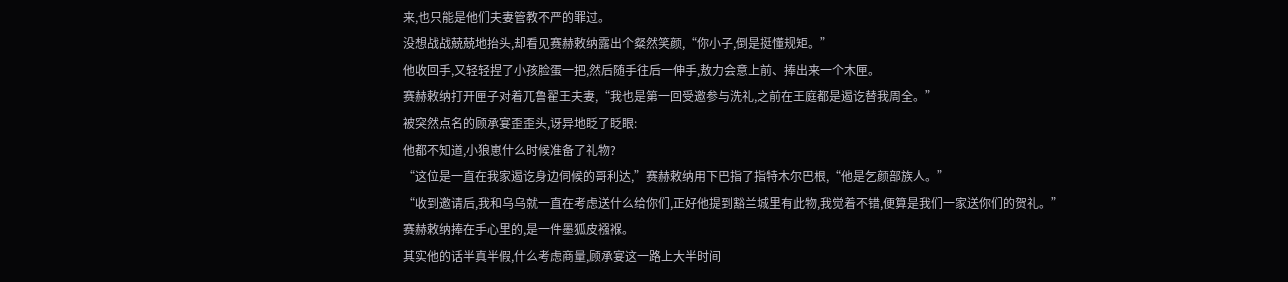来,也只能是他们夫妻管教不严的罪过。
没想战战兢兢地抬头,却看见赛赫敕纳露出个粲然笑颜,“你小子,倒是挺懂规矩。”
他收回手,又轻轻捏了小孩脸蛋一把,然后随手往后一伸手,敖力会意上前、捧出来一个木匣。
赛赫敕纳打开匣子对着兀鲁翟王夫妻,“我也是第一回受邀参与洗礼,之前在王庭都是遏讫替我周全。”
被突然点名的顾承宴歪歪头,讶异地眨了眨眼:
他都不知道,小狼崽什么时候准备了礼物?
“这位是一直在我家遏讫身边伺候的哥利达,”赛赫敕纳用下巴指了指特木尔巴根,“他是乞颜部族人。”
“收到邀请后,我和乌乌就一直在考虑送什么给你们,正好他提到豁兰城里有此物,我觉着不错,便算是我们一家送你们的贺礼。”
赛赫敕纳捧在手心里的,是一件墨狐皮襁褓。
其实他的话半真半假,什么考虑商量,顾承宴这一路上大半时间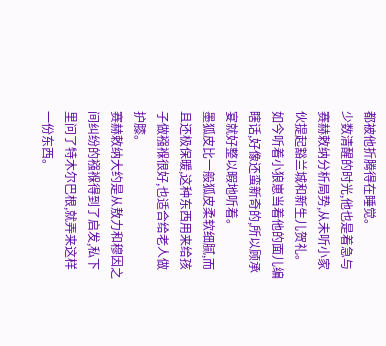都被他折腾得在睡觉。
少数清醒的时光,他也是着急与赛赫敕纳分析局势,从未听小家伙提起豁兰城和新生儿贺礼。
如今听着小狼崽当着他的面儿编瞎话,好像还蛮新奇的,所以顾承宴就好整以暇地听着。
墨狐皮比一般狐皮柔软细腻,而且还极保暖,这种东西用来给孩子做襁褓很好,也适合给老人做护膝。
赛赫敕纳大约是从敖力和穆因之间纠纷的襁褓得到了启发,私下里问了特木尔巴根,就弄来这样一份东西。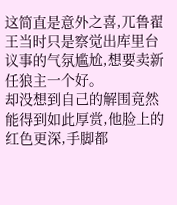这简直是意外之喜,兀鲁翟王当时只是察觉出库里台议事的气氛尴尬,想要卖新任狼主一个好。
却没想到自己的解围竟然能得到如此厚赏,他脸上的红色更深,手脚都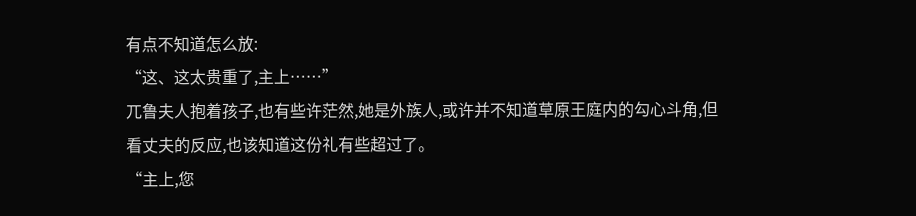有点不知道怎么放:
“这、这太贵重了,主上……”
兀鲁夫人抱着孩子,也有些许茫然,她是外族人,或许并不知道草原王庭内的勾心斗角,但看丈夫的反应,也该知道这份礼有些超过了。
“主上,您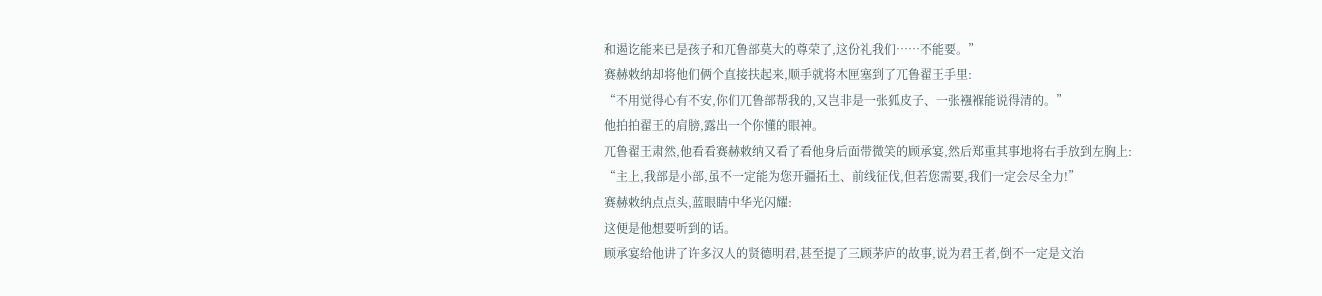和遏讫能来已是孩子和兀鲁部莫大的尊荣了,这份礼我们……不能要。”
赛赫敕纳却将他们俩个直接扶起来,顺手就将木匣塞到了兀鲁翟王手里:
“不用觉得心有不安,你们兀鲁部帮我的,又岂非是一张狐皮子、一张襁褓能说得清的。”
他拍拍翟王的肩膀,露出一个你懂的眼神。
兀鲁翟王肃然,他看看赛赫敕纳又看了看他身后面带微笑的顾承宴,然后郑重其事地将右手放到左胸上:
“主上,我部是小部,虽不一定能为您开疆拓土、前线征伐,但若您需要,我们一定会尽全力!”
赛赫敕纳点点头,蓝眼睛中华光闪耀:
这便是他想要听到的话。
顾承宴给他讲了许多汉人的贤德明君,甚至提了三顾茅庐的故事,说为君王者,倒不一定是文治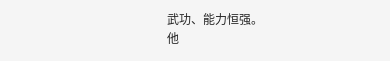武功、能力恒强。
他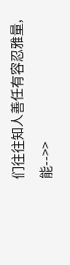们往往知人善任有容忍雅量,能-->>